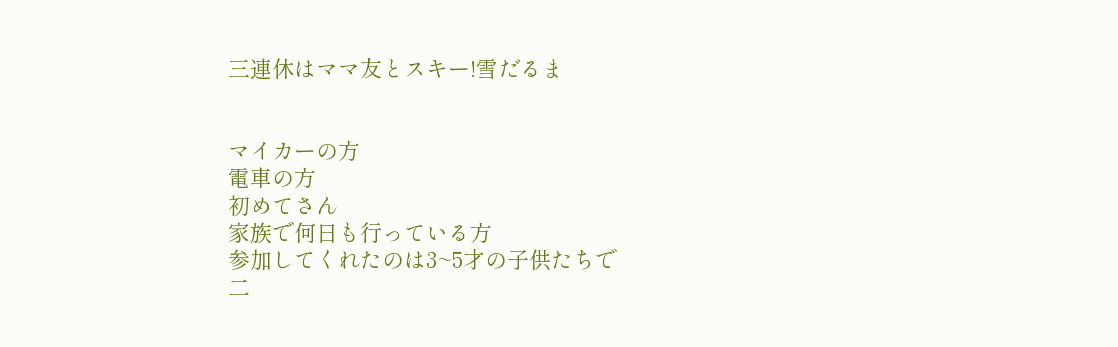三連休はママ友とスキー!雪だるま


マイカーの方
電車の方
初めてさん
家族で何日も行っている方
参加してくれたのは3~5才の子供たちで
二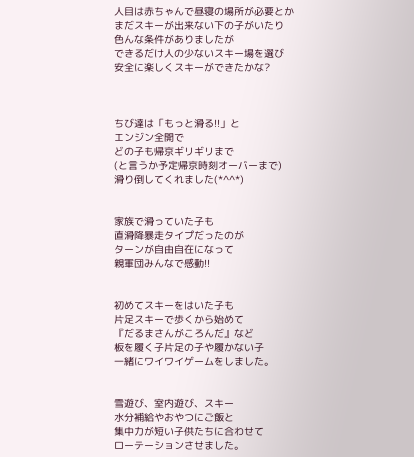人目は赤ちゃんで昼寝の場所が必要とか
まだスキーが出来ない下の子がいたり
色んな条件がありましたが
できるだけ人の少ないスキー場を選び
安全に楽しくスキーができたかな?



ちび達は「もっと滑る!!」と
エンジン全開で
どの子も帰京ギリギリまで
(と言うか予定帰京時刻オーバーまで)
滑り倒してくれました(*^^*)


家族で滑っていた子も
直滑降暴走タイプだったのが
ターンが自由自在になって
親軍団みんなで感動!!


初めてスキーをはいた子も
片足スキーで歩くから始めて
『だるまさんがころんだ』など
板を履く子片足の子や履かない子
一緒にワイワイゲームをしました。


雪遊び、室内遊び、スキー
水分補給やおやつにご飯と
集中力が短い子供たちに合わせて
ローテーションさせました。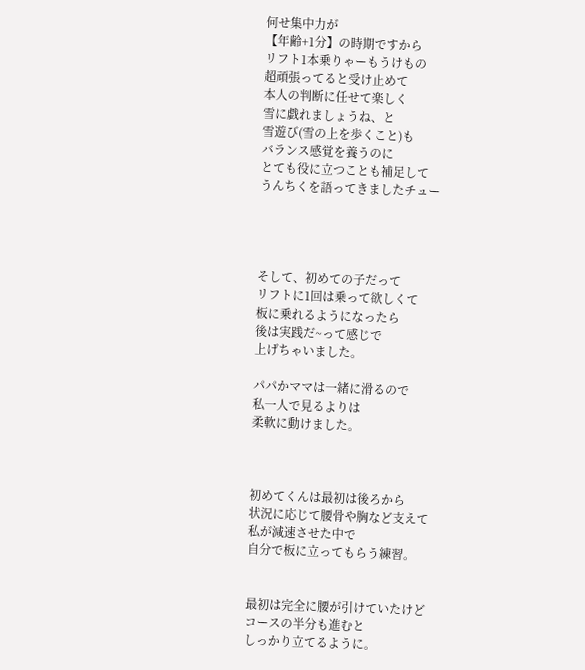何せ集中力が
【年齢+1分】の時期ですから
リフト1本乗りゃーもうけもの
超頑張ってると受け止めて
本人の判断に任せて楽しく
雪に戯れましょうね、と
雪遊び(雪の上を歩くこと)も
バランス感覚を養うのに
とても役に立つことも補足して
うんちくを語ってきましたチュー




そして、初めての子だって
リフトに1回は乗って欲しくて
板に乗れるようになったら
後は実践だ~って感じで
上げちゃいました。

パパかママは一緒に滑るので
私一人で見るよりは
柔軟に動けました。



初めてくんは最初は後ろから
状況に応じて腰骨や胸など支えて
私が減速させた中で
自分で板に立ってもらう練習。


最初は完全に腰が引けていたけど
コースの半分も進むと
しっかり立てるように。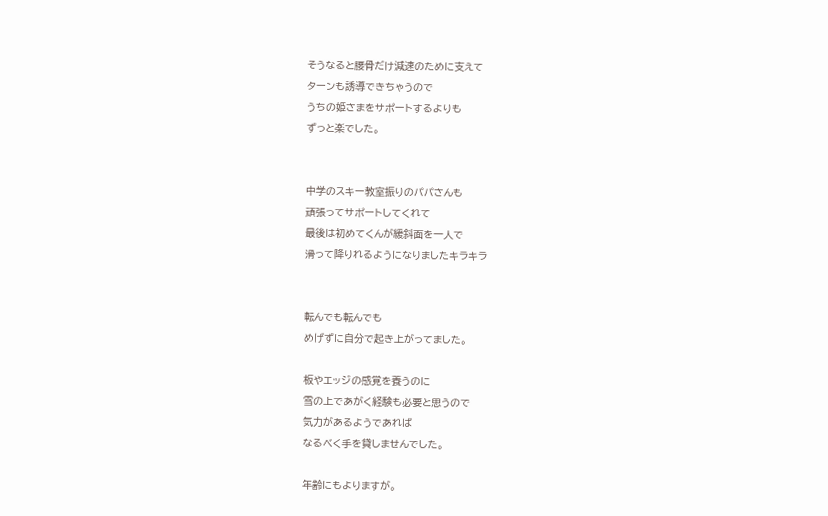そうなると腰骨だけ減速のために支えて
ターンも誘導できちゃうので
うちの姫さまをサポートするよりも
ずっと楽でした。


中学のスキー教室振りのパパさんも
頑張ってサポートしてくれて
最後は初めてくんが緩斜面を一人で
滑って降りれるようになりましたキラキラ


転んでも転んでも
めげずに自分で起き上がってました。

板やエッジの感覚を養うのに
雪の上であがく経験も必要と思うので
気力があるようであれば
なるべく手を貸しませんでした。

年齢にもよりますが。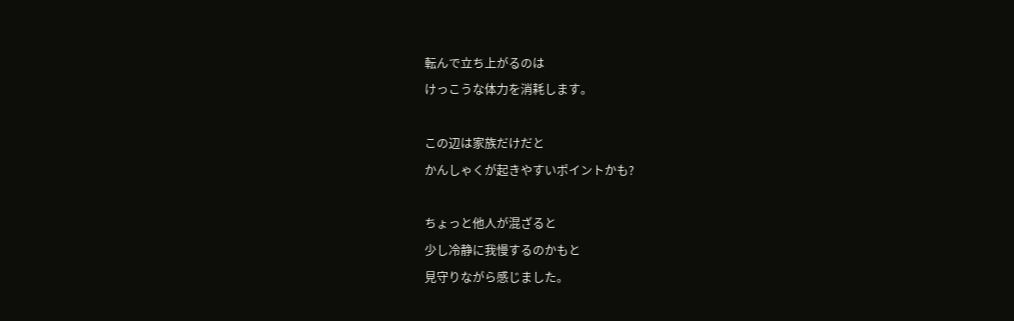転んで立ち上がるのは
けっこうな体力を消耗します。

この辺は家族だけだと
かんしゃくが起きやすいポイントかも?

ちょっと他人が混ざると
少し冷静に我慢するのかもと
見守りながら感じました。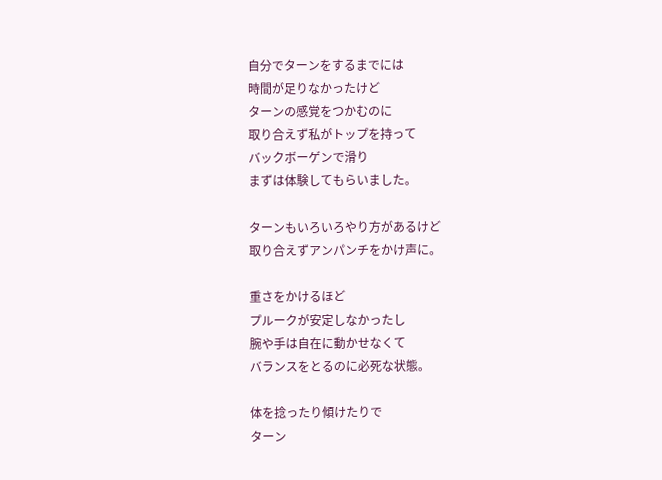自分でターンをするまでには
時間が足りなかったけど
ターンの感覚をつかむのに
取り合えず私がトップを持って
バックボーゲンで滑り
まずは体験してもらいました。

ターンもいろいろやり方があるけど
取り合えずアンパンチをかけ声に。

重さをかけるほど
プルークが安定しなかったし
腕や手は自在に動かせなくて
バランスをとるのに必死な状態。

体を捻ったり傾けたりで
ターン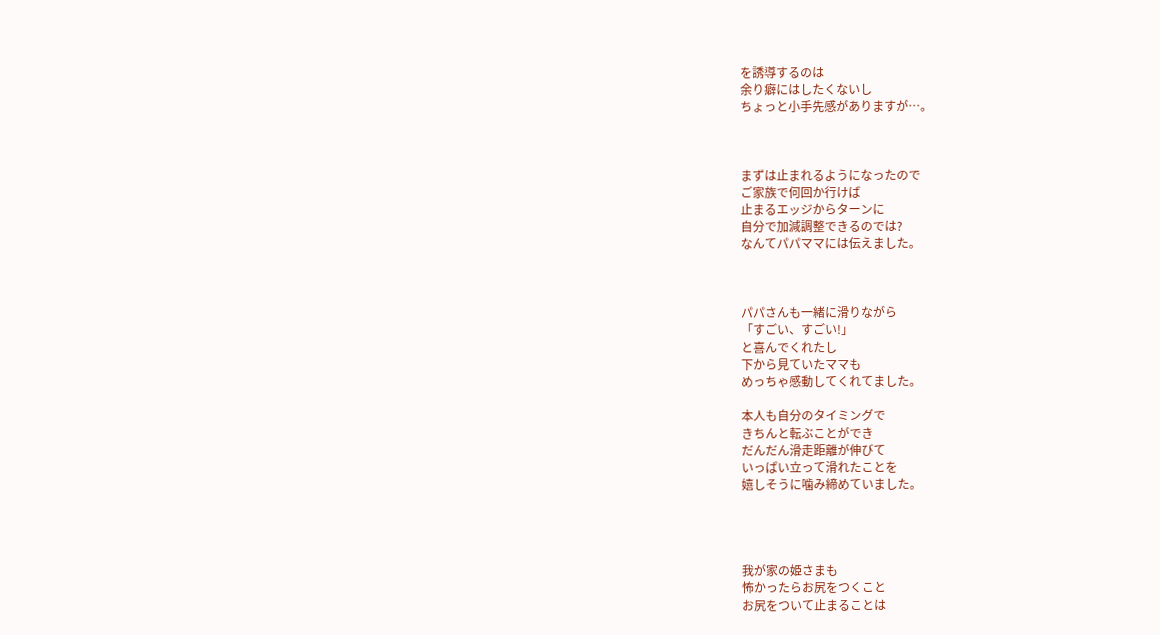を誘導するのは
余り癖にはしたくないし
ちょっと小手先感がありますが…。



まずは止まれるようになったので
ご家族で何回か行けば
止まるエッジからターンに
自分で加減調整できるのでは?
なんてパパママには伝えました。



パパさんも一緒に滑りながら
「すごい、すごい!」
と喜んでくれたし
下から見ていたママも
めっちゃ感動してくれてました。

本人も自分のタイミングで
きちんと転ぶことができ
だんだん滑走距離が伸びて
いっぱい立って滑れたことを
嬉しそうに噛み締めていました。




我が家の姫さまも
怖かったらお尻をつくこと
お尻をついて止まることは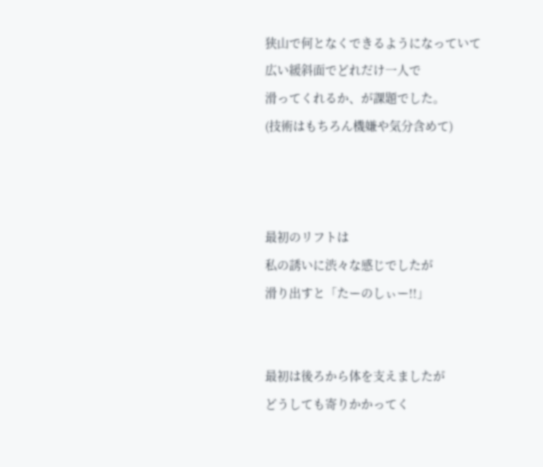狭山で何となくできるようになっていて
広い緩斜面でどれだけ一人で
滑ってくれるか、が課題でした。
(技術はもちろん機嫌や気分含めて)



最初のリフトは
私の誘いに渋々な感じでしたが
滑り出すと「たーのしぃー!!」


最初は後ろから体を支えましたが
どうしても寄りかかってく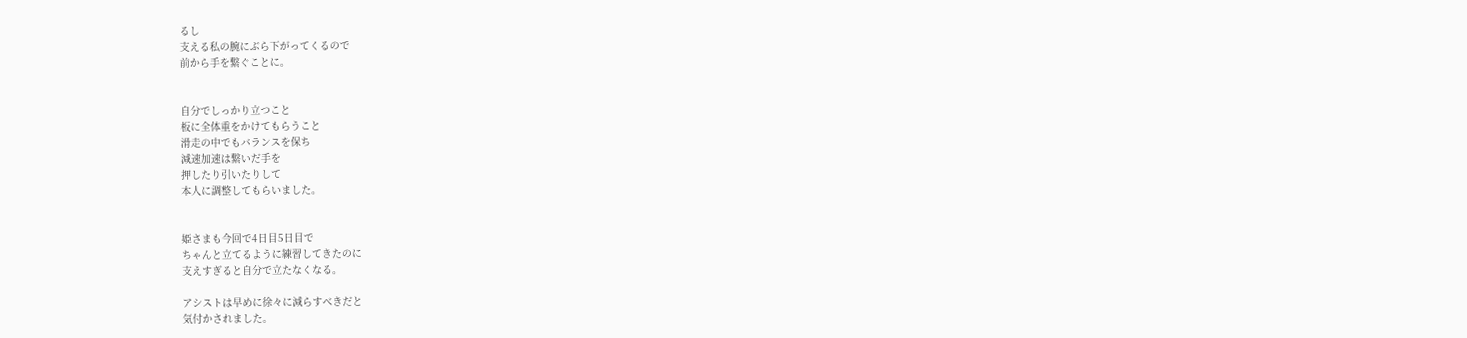るし
支える私の腕にぶら下がってくるので
前から手を繋ぐことに。


自分でしっかり立つこと
板に全体重をかけてもらうこと
滑走の中でもバランスを保ち
減速加速は繋いだ手を
押したり引いたりして
本人に調整してもらいました。


姫さまも今回で4日目5日目で
ちゃんと立てるように練習してきたのに
支えすぎると自分で立たなくなる。

アシストは早めに徐々に減らすべきだと
気付かされました。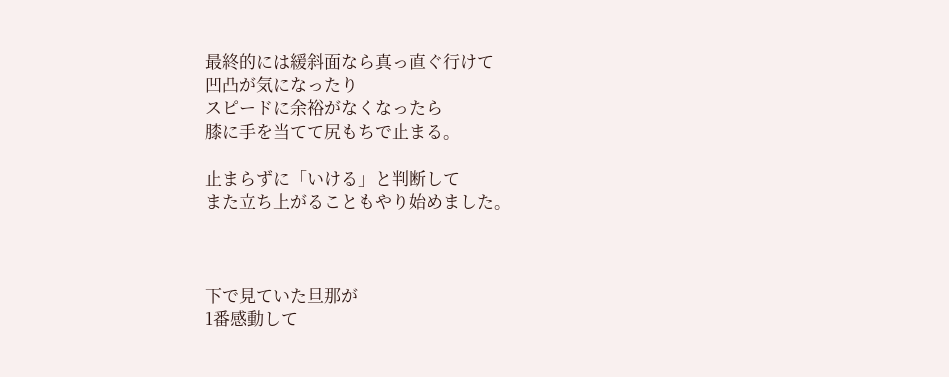最終的には緩斜面なら真っ直ぐ行けて
凹凸が気になったり
スピードに余裕がなくなったら
膝に手を当てて尻もちで止まる。

止まらずに「いける」と判断して
また立ち上がることもやり始めました。



下で見ていた旦那が
1番感動して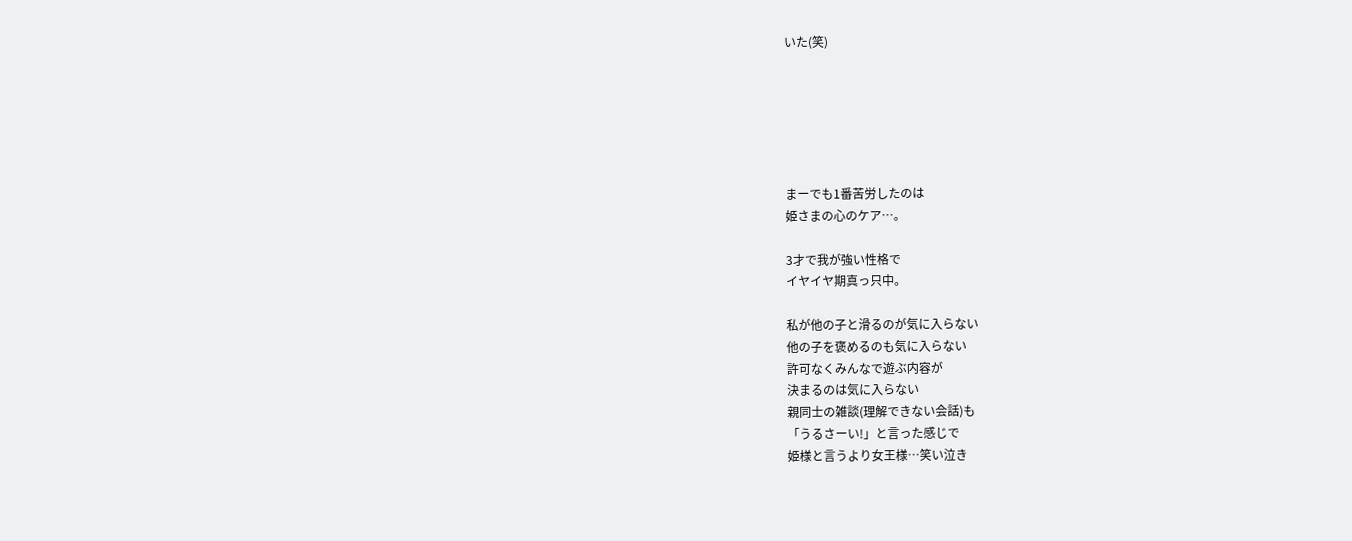いた(笑)






まーでも1番苦労したのは
姫さまの心のケア…。

3才で我が強い性格で
イヤイヤ期真っ只中。

私が他の子と滑るのが気に入らない
他の子を褒めるのも気に入らない
許可なくみんなで遊ぶ内容が
決まるのは気に入らない
親同士の雑談(理解できない会話)も
「うるさーい!」と言った感じで
姫様と言うより女王様…笑い泣き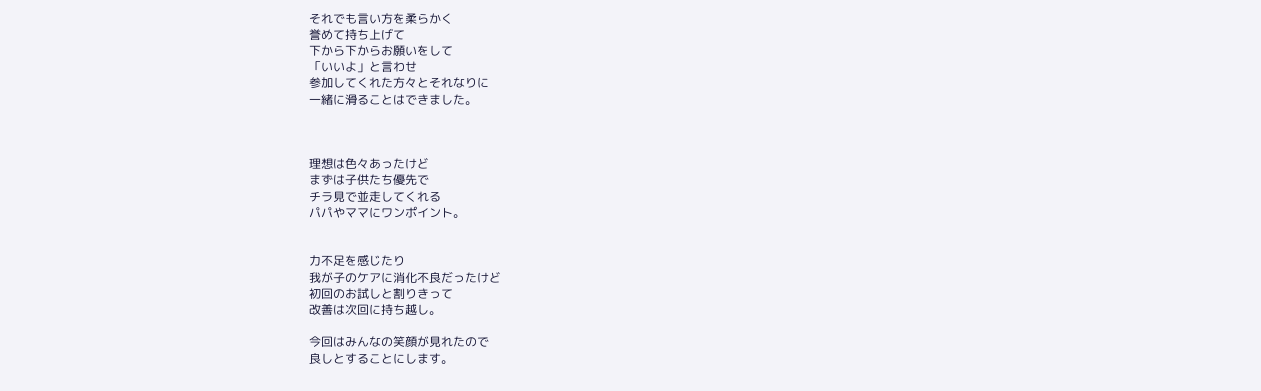それでも言い方を柔らかく
誉めて持ち上げて
下から下からお願いをして
「いいよ」と言わせ
参加してくれた方々とそれなりに
一緒に滑ることはできました。



理想は色々あったけど
まずは子供たち優先で
チラ見で並走してくれる
パパやママにワンポイント。


力不足を感じたり
我が子のケアに消化不良だったけど
初回のお試しと割りきって
改善は次回に持ち越し。

今回はみんなの笑顔が見れたので
良しとすることにします。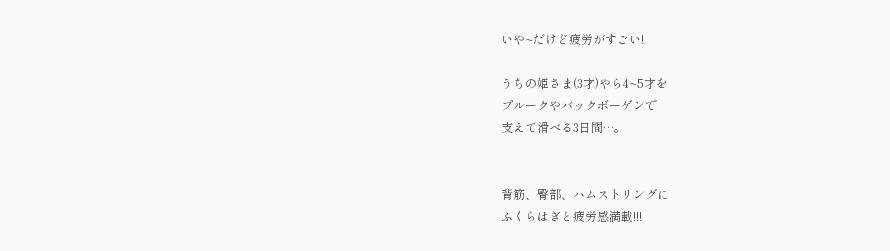いや~だけど疲労がすごい!

うちの姫さま(3才)やら4~5才を
プルークやバックボーゲンで
支えて滑べる3日間…。


背筋、臀部、ハムストリングに
ふくらはぎと疲労感満載!!!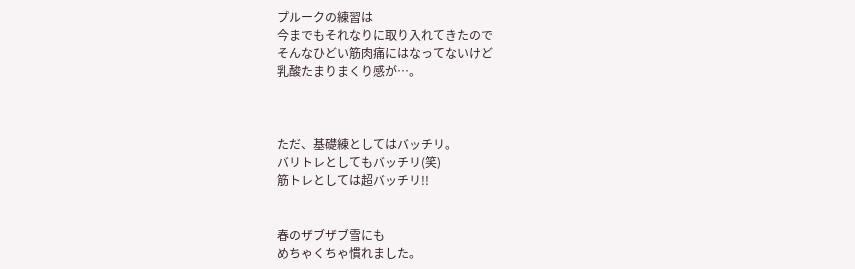プルークの練習は
今までもそれなりに取り入れてきたので
そんなひどい筋肉痛にはなってないけど
乳酸たまりまくり感が…。



ただ、基礎練としてはバッチリ。
バリトレとしてもバッチリ(笑)
筋トレとしては超バッチリ!!


春のザブザブ雪にも
めちゃくちゃ慣れました。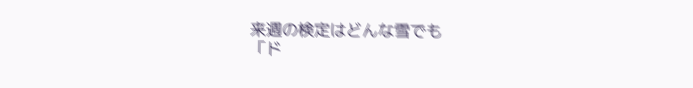来週の検定はどんな雪でも
「ド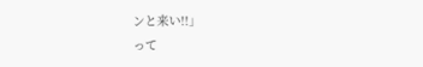ンと来い!!」
って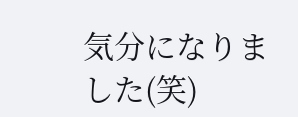気分になりました(笑)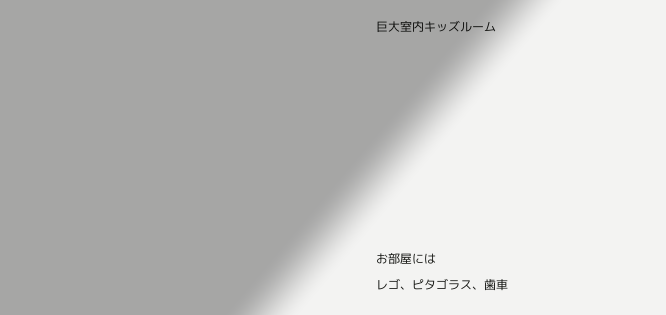巨大室内キッズルーム








お部屋には
レゴ、ピタゴラス、歯車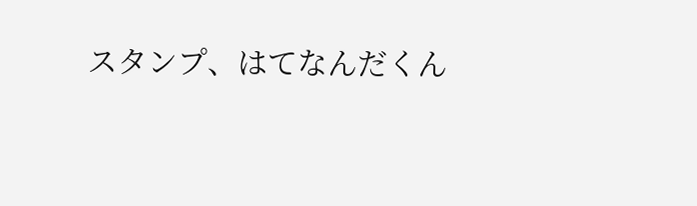スタンプ、はてなんだくん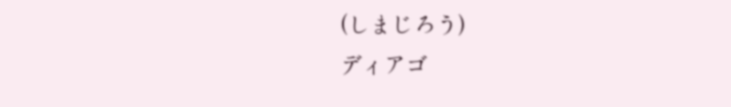(しまじろう)
ディアゴ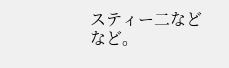スティー二などなど。